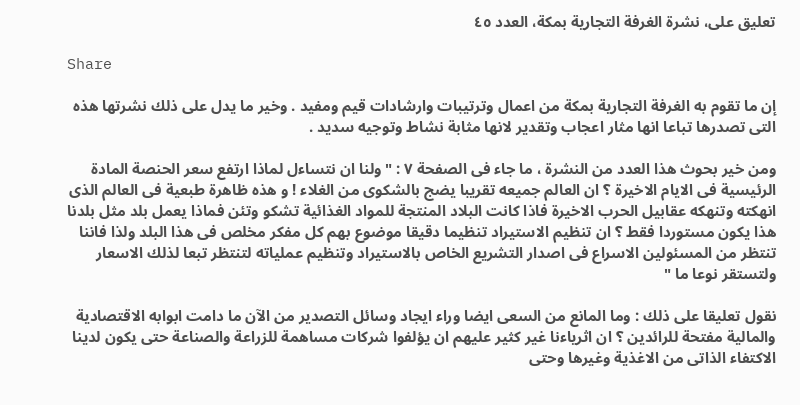تعليق على، نشرة الغرفة التجارية بمكة، العدد ٤٥

Share

إن ما تقوم به الغرفة التجارية بمكة من اعمال وترتيبات وارشادات قيم ومفيد . وخير ما يدل على ذلك نشرتها هذه التى تصدرها تباعا انها مثار اعجاب وتقدير لانها مثابة نشاط وتوجيه سديد .

ومن خير بحوث هذا العدد من النشرة ، ما جاء فى الصفحة ٧ : " ولنا ان نتساءل لماذا ارتفع سعر الحنصة المادة الرئيسية فى الايام الاخيرة ؟ ان العالم جميعه تقريبا يضج بالشكوى من الغلاء ! و هذه ظاهرة طبعية فى العالم الذى انهكته وتنهكه عقابيل الحرب الاخيرة فاذا كانت البلاد المنتجة للمواد الغذائية تشكو وتئن فماذا يعمل بلد مثل بلدنا هذا يكون مستوردا فقط ؟ ان تنظيم الاستيراد تنظيما دقيقا موضوع بهم كل مفكر مخلص فى هذا البلد ولذا فاننا تنتظر من المسئولين الاسراع فى اصدار التشريع الخاص بالاستيراد وتنظيم عملياته لتنتظر تبعا لذلك الاسعار ولتستقر نوعا ما "

نقول تعليقا على ذلك : وما المانع من السعى ايضا وراء ايجاد وسائل التصدير من الآن ما دامت ابوابه الاقتصادية والمالية مفتحة للرائدين ؟ ان اثرياءنا غير كثير عليهم ان يؤلفوا شركات مساهمة للزراعة والصناعة حتى يكون لدينا الاكتفاء الذاتى من الاغذية وغيرها وحتى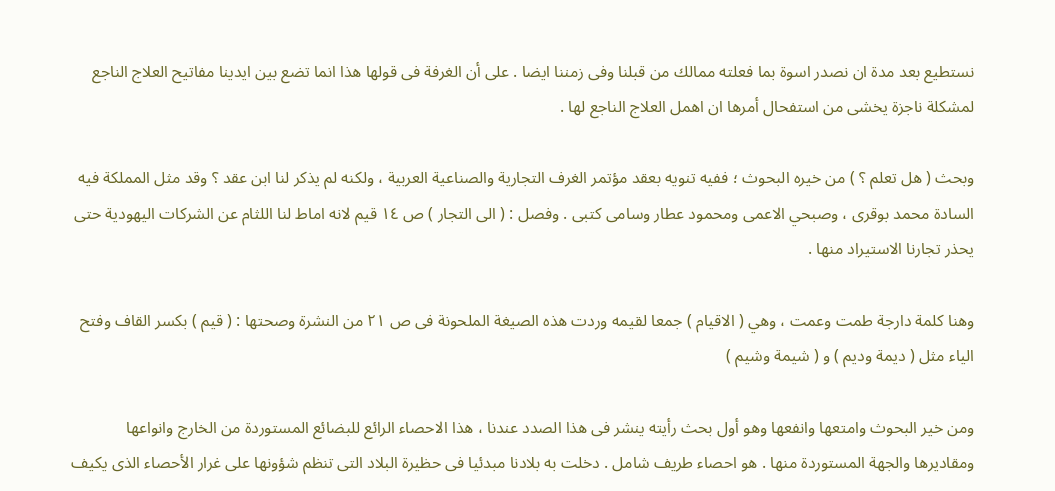نستطيع بعد مدة ان نصدر اسوة بما فعلته ممالك من قبلنا وفى زمننا ايضا . على أن الغرفة فى قولها هذا انما تضع بين ايدينا مفاتيح العلاج الناجع لمشكلة ناجزة يخشى من استفحال أمرها ان اهمل العلاج الناجع لها .

وبحث ( هل تعلم ؟ ) من خيره البحوث ؛ ففيه تنويه بعقد مؤتمر الغرف التجارية والصناعية العربية ، ولكنه لم يذكر لنا ابن عقد ؟ وقد مثل المملكة فيه السادة محمد بوقرى ، وصبحي الاعمى ومحمود عطار وسامى كتبى . وفصل : ( الى التجار ) ص ١٤ قيم لانه اماط لنا اللثام عن الشركات اليهودية حتى يحذر تجارنا الاستيراد منها .

وهنا كلمة دارجة طمت وعمت ، وهي ( الاقيام ) جمعا لقيمه وردت هذه الصيغة الملحونة فى ص ٢١ من النشرة وصحتها : ( قيم ) بكسر القاف وفتح الياء مثل ( ديمة وديم ) و ( شيمة وشيم )

ومن خير البحوث وامتعها وانفعها وهو أول بحث رأيته ينشر فى هذا الصدد عندنا ، هذا الاحصاء الرائع للبضائع المستوردة من الخارج وانواعها ومقاديرها والجهة المستوردة منها . هو احصاء طريف شامل . دخلت به بلادنا مبدئيا فى حظيرة البلاد التى تنظم شؤونها على غرار الأحصاء الذى يكيف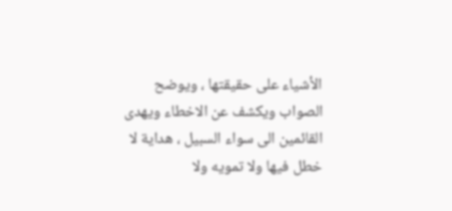الأشياء على حقيقتها ، ويوضح الصواب ويكشف عن الاخطاء ويهدى القائمين الى سواء السبيل ، هداية لا خطل فيها ولا تمويه ولا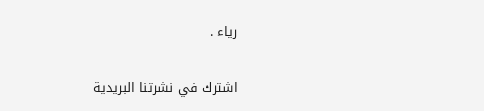رياء .

اشترك في نشرتنا البريدية